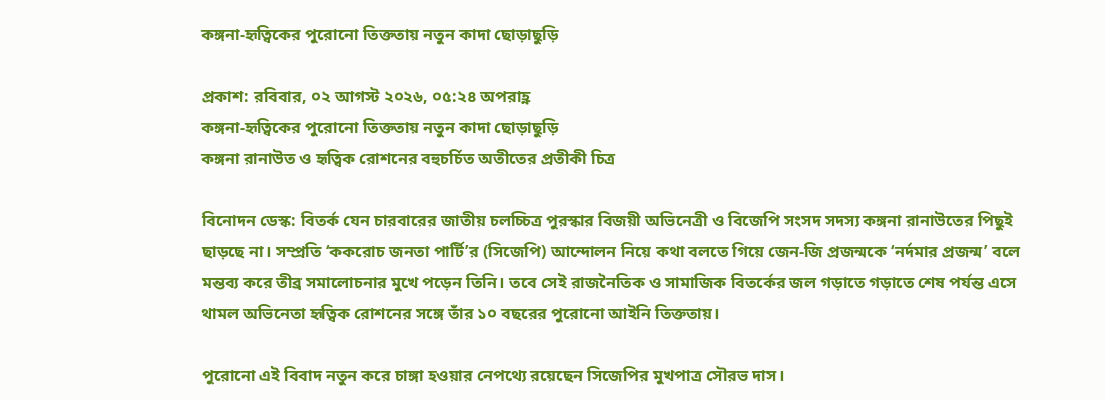কঙ্গনা-হৃত্বিকের পুরোনো তিক্ততায় নতুন কাদা ছোড়াছুড়ি

প্রকাশ: রবিবার, ০২ আগস্ট ২০২৬, ০৫:২৪ অপরাহ্ণ
কঙ্গনা-হৃত্বিকের পুরোনো তিক্ততায় নতুন কাদা ছোড়াছুড়ি
কঙ্গনা রানাউত ও হৃত্বিক রোশনের বহুচর্চিত অতীতের প্রতীকী চিত্র

বিনোদন ডেস্ক: বিতর্ক যেন চারবারের জাতীয় চলচ্চিত্র পুরস্কার বিজয়ী অভিনেত্রী ও বিজেপি সংসদ সদস্য কঙ্গনা রানাউতের পিছুই ছাড়ছে না। সম্প্রতি ‘ককরোচ জনতা পার্টি’র (সিজেপি) আন্দোলন নিয়ে কথা বলতে গিয়ে জেন-জি প্রজন্মকে ‘নর্দমার প্রজন্ম’ বলে মন্তব্য করে তীব্র সমালোচনার মুখে পড়েন তিনি। তবে সেই রাজনৈতিক ও সামাজিক বিতর্কের জল গড়াতে গড়াতে শেষ পর্যন্ত এসে থামল অভিনেতা হৃত্বিক রোশনের সঙ্গে তাঁর ১০ বছরের পুরোনো আইনি তিক্ততায়।

পুরোনো এই বিবাদ নতুন করে চাঙ্গা হওয়ার নেপথ্যে রয়েছেন সিজেপির মুখপাত্র সৌরভ দাস।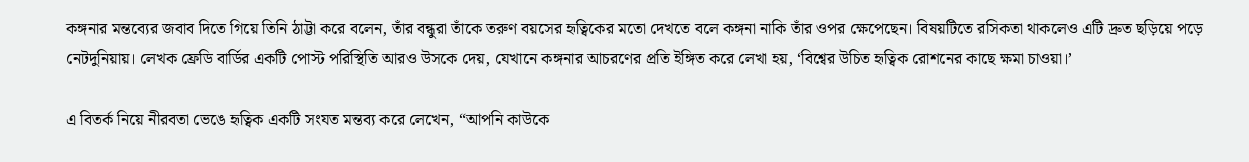কঙ্গনার মন্তব্যের জবাব দিতে গিয়ে তিনি ঠাট্টা করে বলেন, তাঁর বন্ধুরা তাঁকে তরুণ বয়সের হৃত্বিকের মতো দেখতে বলে কঙ্গনা নাকি তাঁর ওপর ক্ষেপেছেন। বিষয়টিতে রসিকতা থাকলেও এটি দ্রুত ছড়িয়ে পড়ে নেটদুনিয়ায়। লেখক ফ্রেডি বার্ডির একটি পোস্ট পরিস্থিতি আরও উসকে দেয়, যেখানে কঙ্গনার আচরণের প্রতি ইঙ্গিত করে লেখা হয়, ‘বিশ্বের উচিত হৃত্বিক রোশনের কাছে ক্ষমা চাওয়া।’

এ বিতর্ক নিয়ে নীরবতা ভেঙে হৃত্বিক একটি সংযত মন্তব্য করে লেখেন, “আপনি কাউকে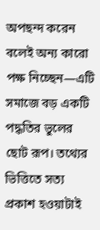অপছন্দ করেন বলেই অন্য কারো পক্ষ নিচ্ছেন—এটি সমাজে বড় একটি পদ্ধতির ভুলের ছোট রূপ। তথ্যের ভিত্তিতে সত্য প্রকাশ হওয়াটাই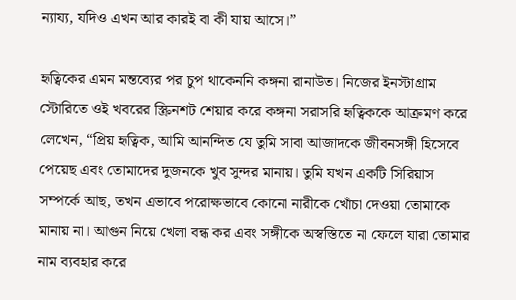ন্যায্য, যদিও এখন আর কারই বা কী যায় আসে।”

হৃত্বিকের এমন মন্তব্যের পর চুপ থাকেননি কঙ্গনা রানাউত। নিজের ইনস্টাগ্রাম স্টোরিতে ওই খবরের স্ক্রিনশট শেয়ার করে কঙ্গনা সরাসরি হৃত্বিককে আক্রমণ করে লেখেন, “প্রিয় হৃত্বিক, আমি আনন্দিত যে তুমি সাবা আজাদকে জীবনসঙ্গী হিসেবে পেয়েছ এবং তোমাদের দুজনকে খুব সুন্দর মানায়। তুমি যখন একটি সিরিয়াস সম্পর্কে আছ, তখন এভাবে পরোক্ষভাবে কোনো নারীকে খোঁচা দেওয়া তোমাকে মানায় না। আগুন নিয়ে খেলা বন্ধ কর এবং সঙ্গীকে অস্বস্তিতে না ফেলে যারা তোমার নাম ব্যবহার করে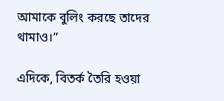আমাকে বুলিং করছে তাদের থামাও।”

এদিকে, বিতর্ক তৈরি হওয়া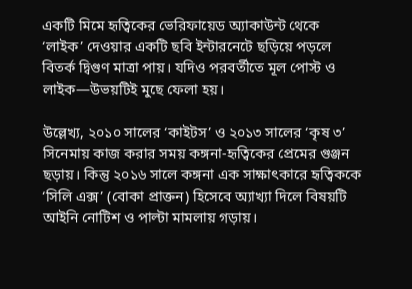একটি মিমে হৃত্বিকের ভেরিফায়েড অ্যাকাউন্ট থেকে ‘লাইক’ দেওয়ার একটি ছবি ইন্টারনেটে ছড়িয়ে পড়লে বিতর্ক দ্বিগুণ মাত্রা পায়। যদিও পরবর্তীতে মূল পোস্ট ও লাইক—উভয়টিই মুছে ফেলা হয়।

উল্লেখ্য, ২০১০ সালের ‘কাইটস’ ও ২০১৩ সালের ‘কৃষ ৩’ সিনেমায় কাজ করার সময় কঙ্গনা-হৃত্বিকের প্রেমের গুঞ্জন ছড়ায়। কিন্তু ২০১৬ সালে কঙ্গনা এক সাক্ষাৎকারে হৃত্বিককে ‘সিলি এক্স’ (বোকা প্রাক্তন) হিসেবে অ্যাখ্যা দিলে বিষয়টি আইনি নোটিশ ও পাল্টা মামলায় গড়ায়।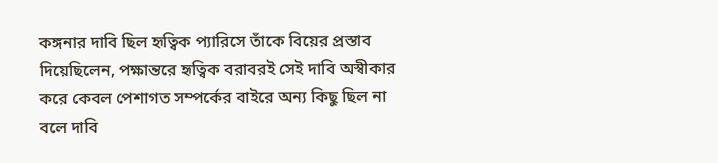কঙ্গনার দাবি ছিল হৃত্বিক প্যারিসে তাঁকে বিয়ের প্রস্তাব দিয়েছিলেন, পক্ষান্তরে হৃত্বিক বরাবরই সেই দাবি অস্বীকার করে কেবল পেশাগত সম্পর্কের বাইরে অন্য কিছু ছিল না বলে দাবি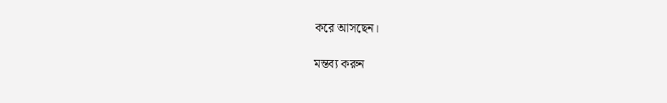করে আসছেন।

মন্তব্য করুন